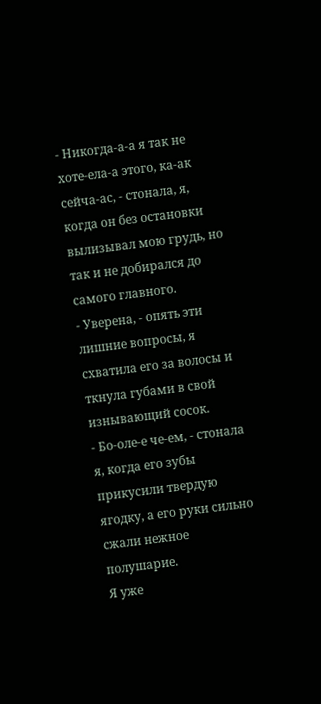- Никогда-а-а я так не хоте-ела-а этого, ка-ак сейча-ас, - стонала, я, когда он без остановки вылизывал мою грудь, но так и не добирался до самого главного.
- Уверена, - опять эти лишние вопросы, я схватила его за волосы и ткнула губами в свой изнывающий сосок.
- Бо-оле-е че-ем, - стонала я, когда его зубы прикусили твердую ягодку, а его руки сильно сжали нежное полушарие.
Я уже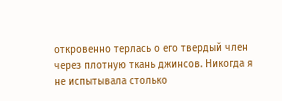откровенно терлась о его твердый член через плотную ткань джинсов. Никогда я не испытывала столько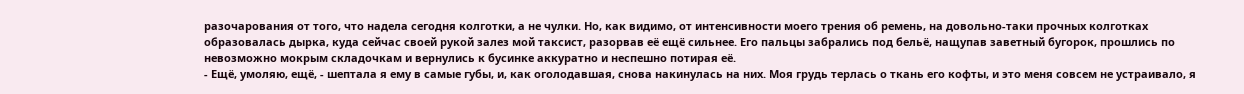разочарования от того, что надела сегодня колготки, а не чулки. Но, как видимо, от интенсивности моего трения об ремень, на довольно-таки прочных колготках образовалась дырка, куда сейчас своей рукой залез мой таксист, разорвав её ещё сильнее. Его пальцы забрались под бельё, нащупав заветный бугорок, прошлись по невозможно мокрым складочкам и вернулись к бусинке аккуратно и неспешно потирая её.
- Ещё, умоляю, ещё, - шептала я ему в самые губы, и, как оголодавшая, снова накинулась на них. Моя грудь терлась о ткань его кофты, и это меня совсем не устраивало, я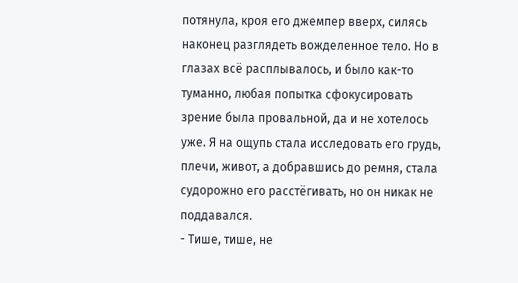потянула, кроя его джемпер вверх, силясь наконец разглядеть вожделенное тело. Но в глазах всё расплывалось, и было как-то туманно, любая попытка сфокусировать зрение была провальной, да и не хотелось уже. Я на ощупь стала исследовать его грудь, плечи, живот, а добравшись до ремня, стала судорожно его расстёгивать, но он никак не поддавался.
- Тише, тише, не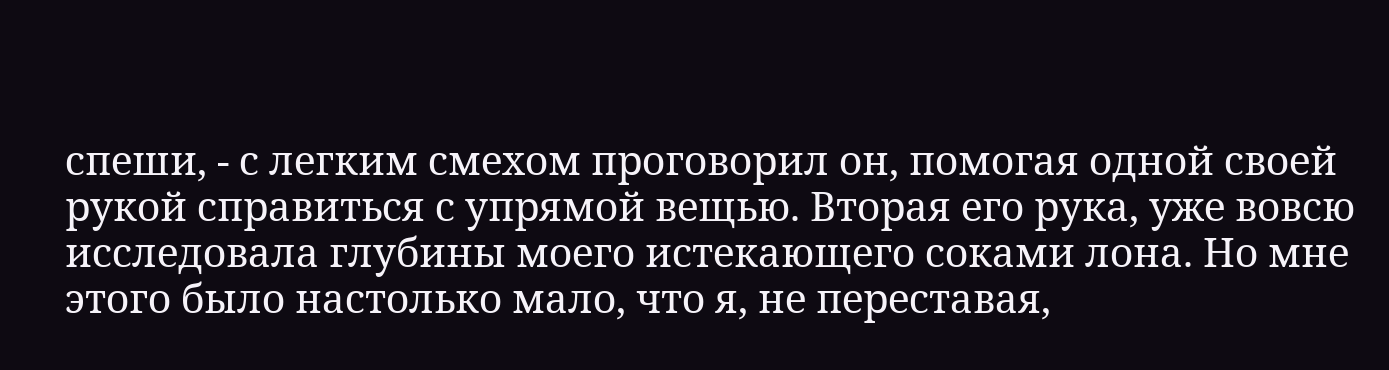спеши, - с легким смехом проговорил он, помогая одной своей рукой справиться с упрямой вещью. Вторая его рука, уже вовсю исследовала глубины моего истекающего соками лона. Но мне этого было настолько мало, что я, не переставая,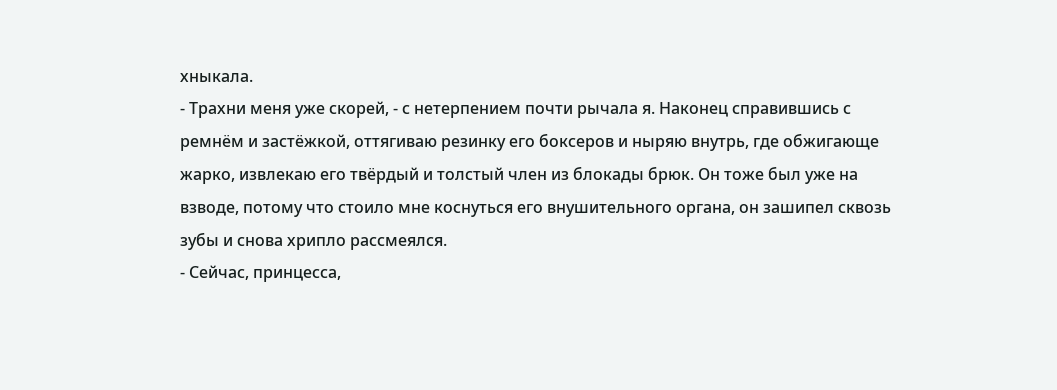хныкала.
- Трахни меня уже скорей, - с нетерпением почти рычала я. Наконец справившись с ремнём и застёжкой, оттягиваю резинку его боксеров и ныряю внутрь, где обжигающе жарко, извлекаю его твёрдый и толстый член из блокады брюк. Он тоже был уже на взводе, потому что стоило мне коснуться его внушительного органа, он зашипел сквозь зубы и снова хрипло рассмеялся.
- Сейчас, принцесса,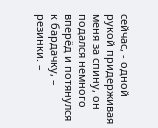сейчас, - одной рукой придерживая меня за спину, он подался немного вперёд и потянулся к бардачку, – резинки. –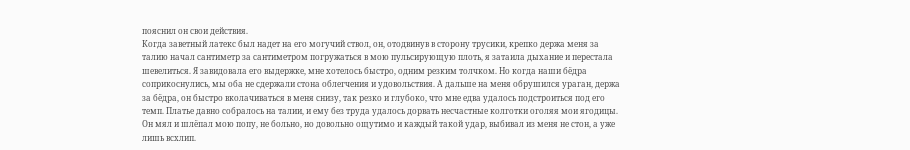пояснил он свои действия.
Когда заветный латекс был надет на его могучий ствол, он, отодвинув в сторону трусики, крепко держа меня за талию начал сантиметр за сантиметром погружаться в мою пульсирующую плоть, я затаила дыхание и перестала шевелиться. Я завидовала его выдержке, мне хотелось быстро, одним резким толчком. Но когда наши бёдра соприкоснулись, мы оба не сдержали стона облегчения и удовольствия. А дальше на меня обрушился ураган, держа за бёдра, он быстро вколачиваться в меня снизу, так резко и глубоко, что мне едва удалось подстроиться под его темп. Платье давно собралось на талии, и ему без труда удалось дорвать несчастные колготки оголяя мои ягодицы. Он мял и шлёпал мою попу, не больно, но довольно ощутимо и каждый такой удар, выбивал из меня не стон, а уже лишь всхлип.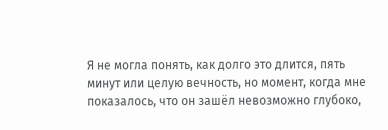Я не могла понять, как долго это длится, пять минут или целую вечность, но момент, когда мне показалось, что он зашёл невозможно глубоко,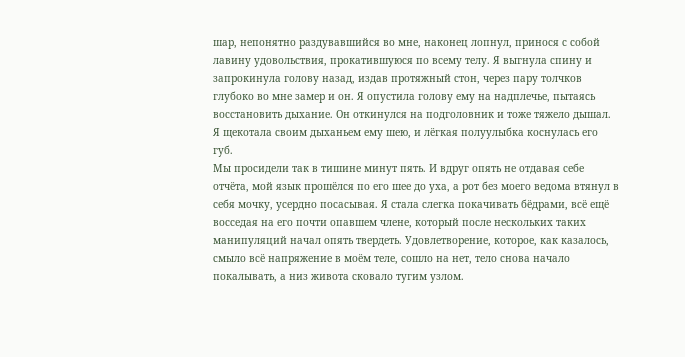шар, непонятно раздувавшийся во мне, наконец лопнул, принося с собой лавину удовольствия, прокатившуюся по всему телу. Я выгнула спину и запрокинула голову назад, издав протяжный стон, через пару толчков глубоко во мне замер и он. Я опустила голову ему на надплечье, пытаясь восстановить дыхание. Он откинулся на подголовник и тоже тяжело дышал. Я щекотала своим дыханьем ему шею, и лёгкая полуулыбка коснулась его губ.
Мы просидели так в тишине минут пять. И вдруг опять не отдавая себе отчёта, мой язык прошёлся по его шее до уха, а рот без моего ведома втянул в себя мочку, усердно посасывая. Я стала слегка покачивать бёдрами, всё ещё восседая на его почти опавшем члене, который после нескольких таких манипуляций начал опять твердеть. Удовлетворение, которое, как казалось, смыло всё напряжение в моём теле, сошло на нет, тело снова начало покалывать, а низ живота сковало тугим узлом.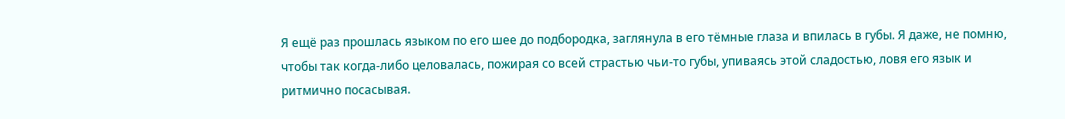Я ещё раз прошлась языком по его шее до подбородка, заглянула в его тёмные глаза и впилась в губы. Я даже, не помню, чтобы так когда-либо целовалась, пожирая со всей страстью чьи-то губы, упиваясь этой сладостью, ловя его язык и ритмично посасывая.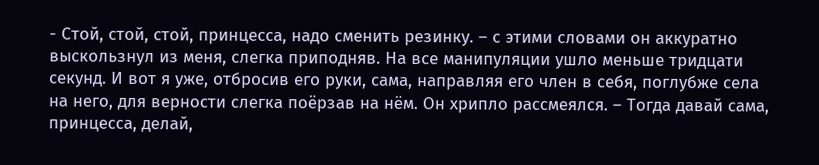- Стой, стой, стой, принцесса, надо сменить резинку. – с этими словами он аккуратно выскользнул из меня, слегка приподняв. На все манипуляции ушло меньше тридцати секунд. И вот я уже, отбросив его руки, сама, направляя его член в себя, поглубже села на него, для верности слегка поёрзав на нём. Он хрипло рассмеялся. – Тогда давай сама, принцесса, делай,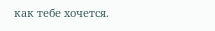как тебе хочется.